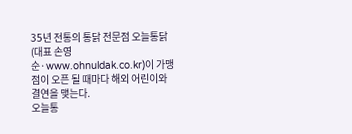35년 전통의 통닭 전문점 오늘통닭(대표 손영순·www.ohnuldak.co.kr)이 가맹점이 오픈 될 때마다 해외 어린이와 결연을 맺는다.
오늘통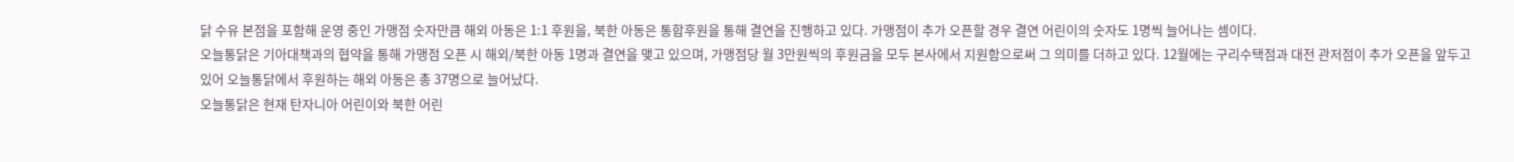닭 수유 본점을 포함해 운영 중인 가맹점 숫자만큼 해외 아동은 1:1 후원을, 북한 아동은 통합후원을 통해 결연을 진행하고 있다. 가맹점이 추가 오픈할 경우 결연 어린이의 숫자도 1명씩 늘어나는 셈이다.
오늘통닭은 기아대책과의 협약을 통해 가맹점 오픈 시 해외/북한 아동 1명과 결연을 맺고 있으며, 가맹점당 월 3만원씩의 후원금을 모두 본사에서 지원함으로써 그 의미를 더하고 있다. 12월에는 구리수택점과 대전 관저점이 추가 오픈을 앞두고 있어 오늘통닭에서 후원하는 해외 아동은 총 37명으로 늘어났다.
오늘통닭은 현재 탄자니아 어린이와 북한 어린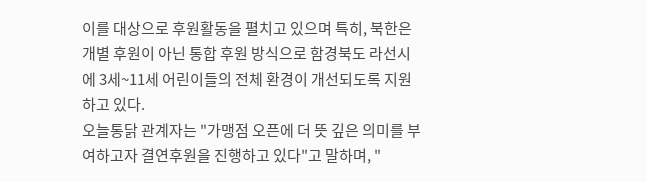이를 대상으로 후원활동을 펼치고 있으며 특히, 북한은 개별 후원이 아닌 통합 후원 방식으로 함경북도 라선시에 3세~11세 어린이들의 전체 환경이 개선되도록 지원하고 있다.
오늘통닭 관계자는 "가맹점 오픈에 더 뜻 깊은 의미를 부여하고자 결연후원을 진행하고 있다"고 말하며, "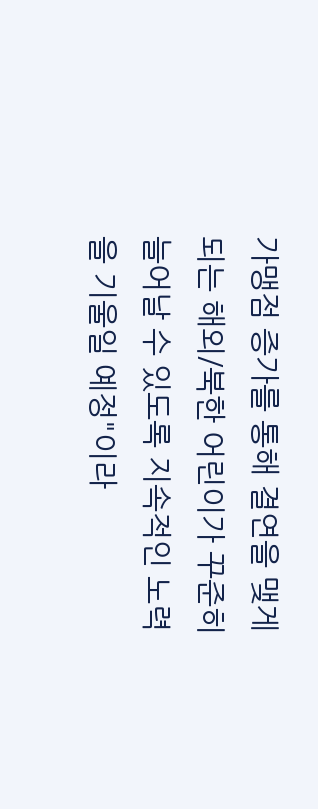가맹점 증가를 통해 결연을 맺게 되는 해외/북한 어린이가 꾸준히 늘어날 수 있도록 지속적인 노력을 기울일 예정"이라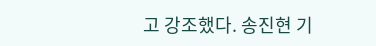고 강조했다. 송진현 기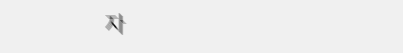자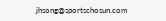jhsong@sportschosun.com